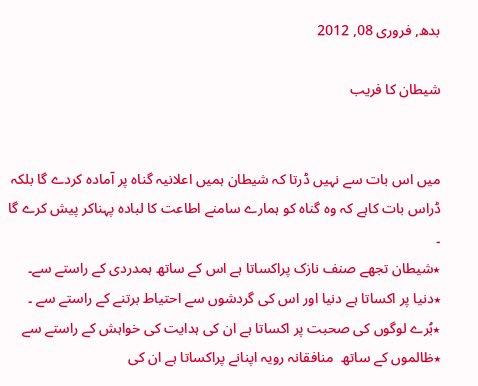بدھ, فروری 08, 2012

شيطان کا فريب


ميں اس بات سے نہيں ڈرتا کہ شيطان ہميں اعلانيہ گناہ پر آمادہ کردے گا بلکہ ڈراس بات کاہے کہ وہ گناہ کو ہمارے سامنے اطاعت کا لبادہ پہناکر پيش کرے گا ۔
٭شيطان تجھے صنف نازک پراکساتا ہے اس کے ساتھ ہمدردی کے راستے سے۔
٭دنيا پر اکساتا ہے دنيا اور اس کی گردشوں سے احتياط برتنے کے راستے سے ۔
٭بُرے لوگوں کی صحبت پر اکساتا ہے ان کی ہدايت کی خواہش کے راستے سے
٭ظالموں کے ساتھ  منافقانہ رويہ اپنانے پراکساتا ہے ان کی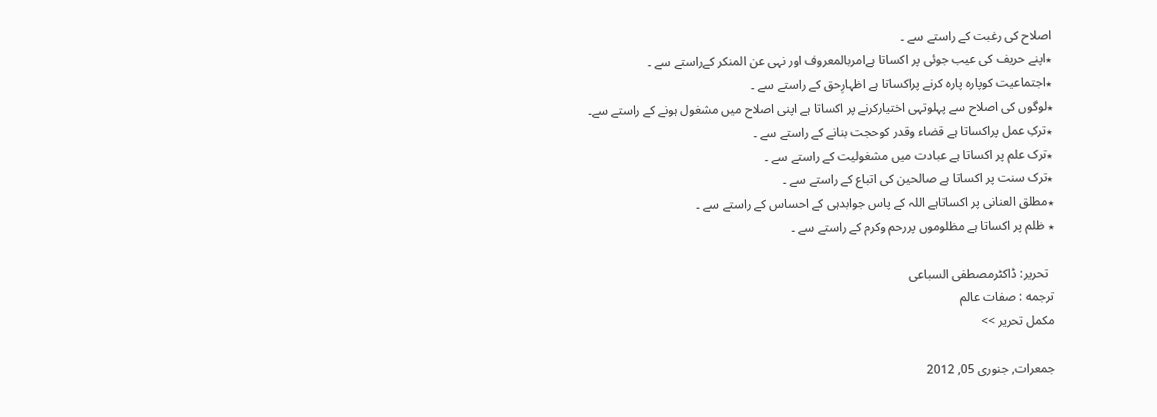اصلاح کی رغبت کے راستے سے ۔
٭اپنے حريف کی عيب جوئی پر اکساتا ہےامربالمعروف اور نہی عن المنکر کےراستے سے ۔
٭اجتماعيت کوپارہ پارہ کرنے پراکساتا ہے اظہارِحق کے راستے سے ۔
٭لوگوں کی اصلاح سے پہلوتہی اختيارکرنے پر اکساتا ہے اپنی اصلاح ميں مشغول ہونے کے راستے سے۔
٭ترکِ عمل پراکساتا ہے قضاء وقدر کوحجت بنانے کے راستے سے ۔
٭ترک علم پر اکساتا ہے عبادت ميں مشغوليت کے راستے سے ۔
٭ترک سنت پر اکساتا ہے صالحين کی اتباع کے راستے سے ۔
٭مطلق العنانی پر اکساتاہے اللہ کے پاس جوابدہی کے احساس کے راستے سے ۔
٭ ظلم پر اکساتا ہے مظلوموں پررحم وکرم کے راستے سے ۔

  تحرير: ڈاکٹرمصطفی السباعی
ترجمه : صفات عالم
مکمل تحریر >>

جمعرات, جنوری 05, 2012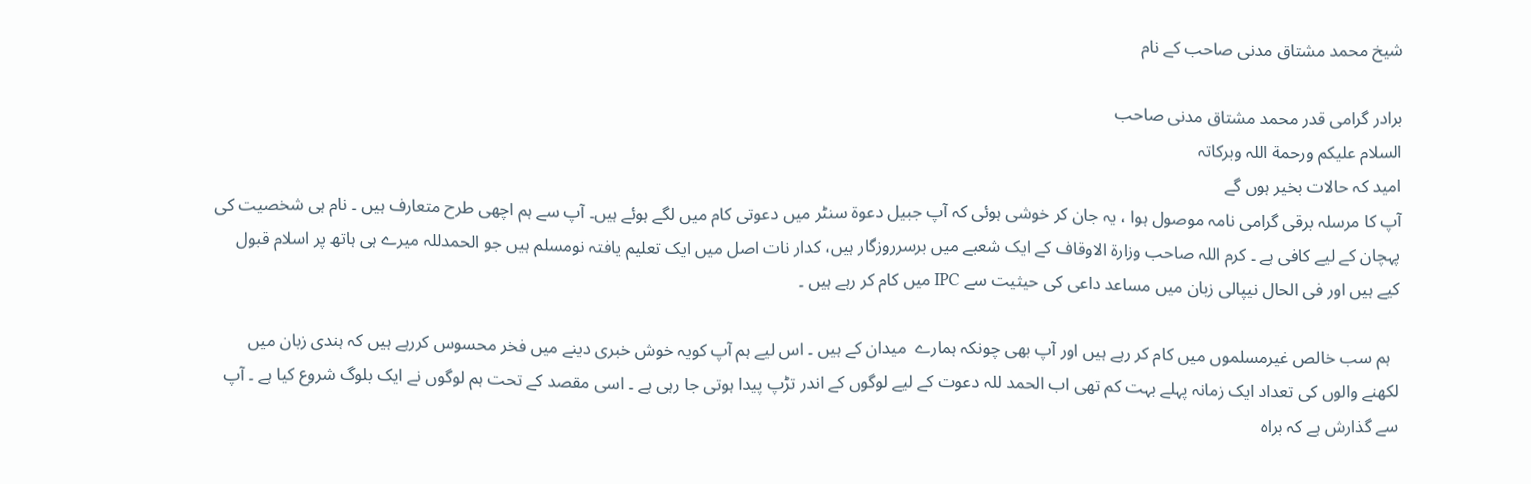شيخ محمد مشتاق مدنی صاحب كے نام

برادر گرامی قدر محمد مشتاق مدنی صاحب
السلام علیکم ورحمة اللہ وبرکاتہ
امید کہ حالات بخیر ہوں گے
آپ کا مرسلہ برقی گرامی نامہ موصول ہوا ، یہ جان کر خوشی ہوئی کہ آپ جبیل دعوة سنٹر میں دعوتی کام میں لگے ہوئے ہیں۔ آپ سے ہم اچھی طرح متعارف ہیں ۔ نام ہی شخصیت کی پہچان کے لیے کافی ہے ۔ کرم اللہ صاحب وزارة الاوقاف کے ایک شعبے میں برسرروزگار ہیں، کدار نات اصل میں ایک تعلیم یافتہ نومسلم ہیں جو الحمدللہ میرے ہی ہاتھ پر اسلام قبول کیے ہیں اور فی الحال نیپالی زبان میں مساعد داعى كى حيثيت سے IPC ميں کام کر رہے ہیں ۔

  ہم سب خالص غیرمسلموں میں کام کر رہے ہیں اور آپ بھی چونکہ ہمارے  میدان کے ہیں ۔ اس ليے ہم آپ کویہ خوش خبری دینے میں فخر محسوس کررہے ہیں کہ ہندی زبان میں لکھنے والوں کی تعداد ایک زمانہ پہلے بہت کم تھی اب الحمد للہ دعوت کے ليے لوگوں کے اندر تڑپ پیدا ہوتی جا رہی ہے ۔ اسی مقصد کے تحت ہم لوگوں نے ایک بلوگ شروع کیا ہے ۔ آپ سے گذارش ہے کہ براہ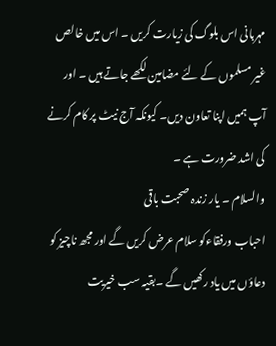مہربانی اس بلوگ کی زیارت کریں ۔ اس میں خالص غیر مسلموں کے لئے مضامین لکھے جاتے ہیں ۔ اور آپ ہمیں اپنا تعاون دیں۔ کیونکہ آج نیٹ پر کام کرنے کی اشد ضرورت ہے ۔
والسلام ۔ یار زندہ صحبت باقی
احباب ورفقاءکو سلام عرض کریں گے اور مجھ ناچیز کو دعاؤں میں یاد رکھیں گے ۔بقیہ سب خیریت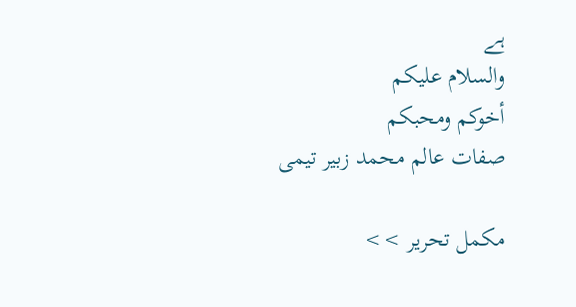ہے
والسلام علیکم
أخوکم ومحبکم
صفات عالم محمد زبیر تیمی

مکمل تحریر >>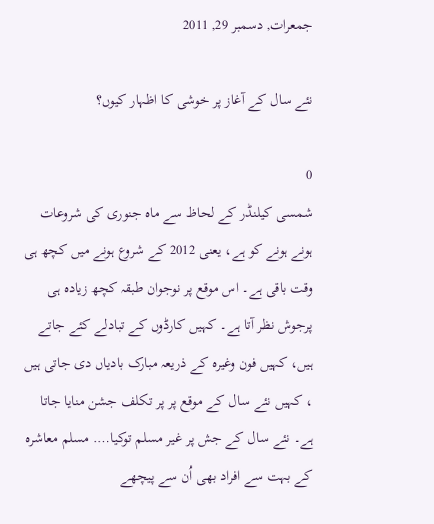جمعرات, دسمبر 29, 2011

نئے سال کے آغاز پر خوشی كا اظہار کیوں؟

0
شمسی کیلنڈر کے لحاظ سے ماہ جنوری کی شروعات ہونے ہونے کو ہے، یعنی 2012 کے شروع ہونے میں کچھ ہی وقت باقی ہے۔ اس موقع پر نوجوان طبقہ کچھ زیادہ ہی پرجوش نظر آتا ہے۔ کہیں کارڈوں کے تبادلے کئے جاتے ہیں، کہیں فون وغیرہ کے ذریعہ مبارک بادیاں دی جاتی ہیں ، کہیں نئے سال کے موقع پر پر تکلف جشن منایا جاتا ہے۔ نئے سال کے جش پر غیر مسلم توکیا…. مسلم معاشرہ کے بہت سے افراد بھی اُن سے پیچھے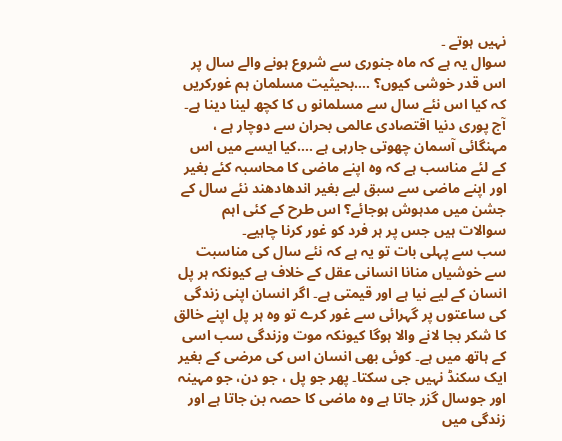نہیں ہوتے ۔
سوال یہ ہے کہ ماہ جنوری سے شروع ہونے والے سال پر اس قدر خوشی کیوں؟ ….بحیثیت مسلمان ہم غورکریں کہ کیا اس نئے سال سے مسلمانو ں کا کچھ لینا دینا ہے۔ آج پوری دنیا اقتصادی عالمی بحران سے دوچار ہے ، مہنگائی آسمان چھوتی جارہی ہے ….کیا ایسے میں اس کے لئے مناسب ہے کہ وہ اپنے ماضی کا محاسبہ کئے بغیر اور اپنے ماضی سے سبق ليے بغیر اندھادھند نئے سال کے جشن میں مدہوش ہوجائے؟ اس طرح کے کئی اہم سوالات ہیں جس پر ہر فرد کو غور کرنا چاہيے۔
سب سے پہلی بات تو یہ ہے کہ نئے سال كى مناسبت سے خوشياں منانا انسانی عقل کے خلاف ہے کیونکہ ہر پل انسان کے ليے نیا ہے اور قیمتی ہے۔ اگر انسان اپنی زندگی کی ساعتوں پر گہرائی سے غور کرے تو وہ ہر پل اپنے خالق کا شکر بجا لانے والا ہوگا کیونکہ موت وزندگی سب اسی کے ہاتھ میں ہے۔ کوئی بھی انسان اس کی مرضی کے بغیر ایک سکنڈ نہیں جی سکتا۔ پھر جو پل ، جو دن، جو مہینہ اور جوسال گزر جاتا ہے وہ ماضی کا حصہ بن جاتا ہے اور زندگی میں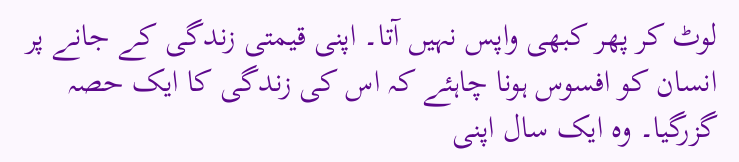لوٹ کر پھر کبھی واپس نہیں آتا۔ اپنی قیمتی زندگی کے جانے پر انسان کو افسوس ہونا چاہئے کہ اس کی زندگی کا ایک حصہ گزرگیا۔ وہ ایک سال اپنی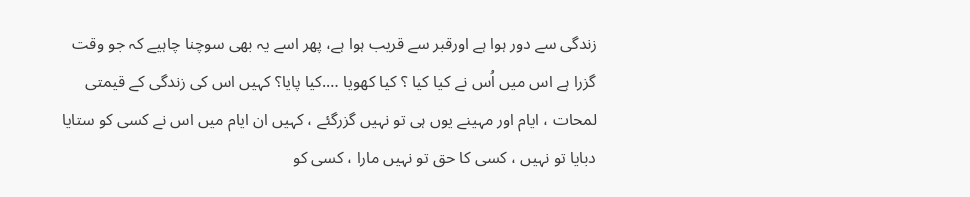زندگی سے دور ہوا ہے اورقبر سے قریب ہوا ہے، پھر اسے یہ بھی سوچنا چاہيے کہ جو وقت گزرا ہے اس میں اُس نے کیا کیا ؟ کیا کھویا ….کیا پایا؟ کہیں اس کی زندگی کے قیمتی لمحات ، ایام اور مہینے یوں ہی تو نہیں گزرگئے ، کہیں ان ایام میں اس نے کسی کو ستایا دبایا تو نہیں ، کسی کا حق تو نہیں مارا ، کسی کو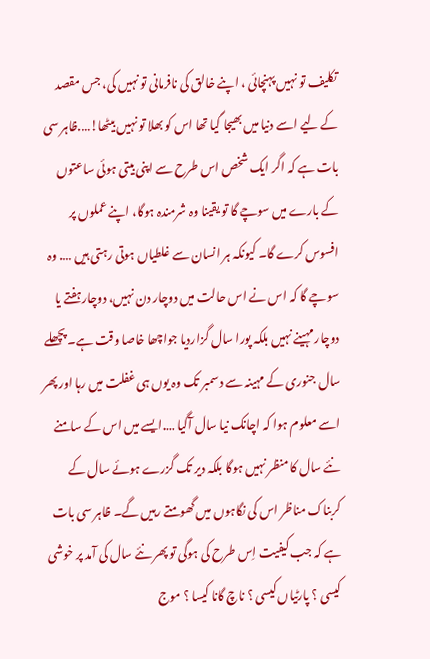تکلیف تو نہیں پہنچائی ، اپنے خالق کی نافرمانی تو نہیں کی، جس مقصد کے ليے اسے دنیا میں بھیجا گیا تھا اس کو بھلا تو نہیں بیٹھا!….ظاہر سی بات ہے کہ اگر ایک شخص اس طرح سے اپنی بیتی ہوئی ساعتوں کے بارے میں سوچے گا تو یقینا وہ شرمندہ ہوگا، اپنے عملوں پر افسوس کرے گا۔ کیونکہ ہر انسان سے غلطیاں ہوتی رہتی ہیں …. وہ سوچے گا کہ اس نے اس حالت میں دوچار دن نہیں، دوچارہفتے یا دوچار مہینے نہیں بلکہ پورا سال گزاردیا جواچھا خاصا وقت ہے۔ پچھلے سال جنوری کے مہینہ سے دسمبر تک وہ یوں ہی غفلت میں رہا اور پھر اسے معلوم ہوا کہ اچانک نیا سال آگیا ….ایسے میں اس کے سامنے نئے سال کا منظر نہیں ہوگا بلکہ دیر تک گزرے ہوئے سال کے کربناک مناظر اس کی نگاہوں میں گھومتے رہیں گے۔ ظاہر سی بات ہے کہ جب کیفیت اِس طرح کی ہوگی تو پھر نئے سال کی آمد پر خوشی کیسی ؟ پارٹیاں کیسی ؟ ناچ گانا کیسا ؟ موج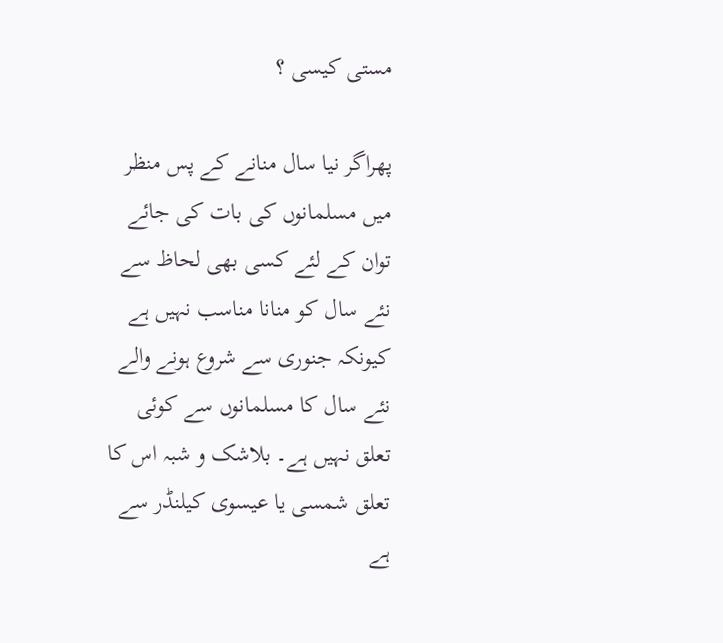مستی کیسی ؟

پھراگر نیا سال منانے کے پس منظر میں مسلمانوں کی بات کی جائے توان کے لئے کسی بھی لحاظ سے نئے سال کو منانا مناسب نہیں ہے کیونکہ جنوری سے شروع ہونے والے نئے سال کا مسلمانوں سے کوئی تعلق نہیں ہے۔ بلاشک و شبہ اس کا تعلق شمسی یا عیسوی کیلنڈر سے ہے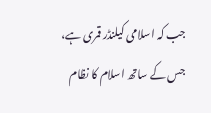جب کہ اسلامی کیلنڈر قمری ہے، جس کے ساتھ اسلام کا نظام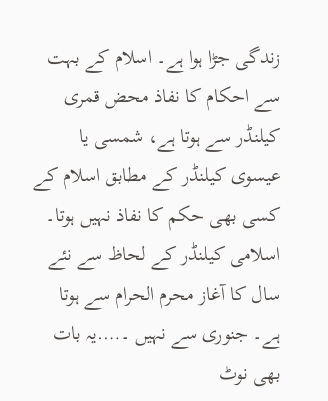زندگی جڑا ہوا ہے۔ اسلام کے بہت سے احکام کا نفاذ محض قمری کیلنڈر سے ہوتا ہے، شمسی یا عیسوی کیلنڈر کے مطابق اسلام کے کسی بھی حکم کا نفاذ نہیں ہوتا۔ اسلامی کیلنڈر کے لحاظ سے نئے سال کا آغاز محرم الحرام سے ہوتا ہے۔ جنوری سے نہیں ۔….یہ بات بھی نوٹ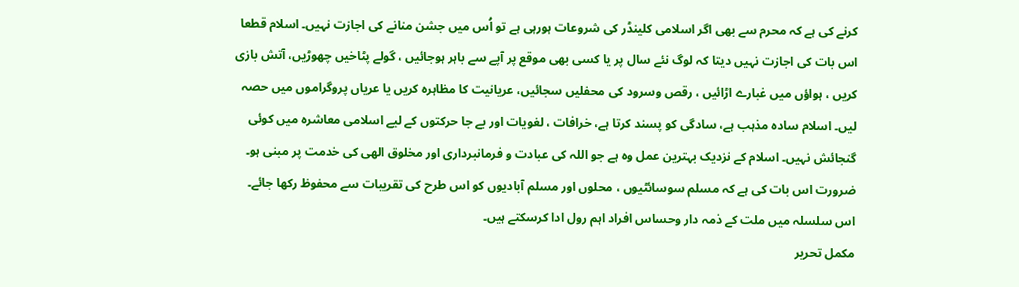کرنے کی ہے کہ محرم سے بھی اگر اسلامی کلینڈر کی شروعات ہورہی ہے تو اُس میں جشن منانے کی اجازت نہیں۔ اسلام قطعا اس بات کی اجازت نہیں دیتا کہ لوگ نئے سال پر یا کسی بھی موقع پر آپے سے باہر ہوجائیں ، گولے پٹاخیں چھوڑیں، آتش بازی کریں ، ہواؤں میں غبارے اڑائیں ، رقص وسرود کی محفلیں سجائیں، عریانیت کا مظاہرہ کریں یا عریاں پروگراموں میں حصہ لیں۔ اسلام سادہ مذہب ہے، سادگی کو پسند کرتا ہے، خرافات ، لغویات اور بے جا حرکتوں کے لیے اسلامی معاشرہ میں کوئی گنجائش نہیں۔ اسلام کے نزدیک بہترین عمل وہ ہے جو اللہ کی عبادت و فرمانبرداری اور مخلوق الهى کی خدمت پر مبنی ہو۔ ضرورت اس بات کی ہے کہ مسلم سوسائٹیوں ، محلوں اور مسلم آبادیوں کو اس طرح کی تقریبات سے محفوظ رکھا جائے۔ اس سلسلہ میں ملت کے ذمہ دار وحساس افراد اہم رول ادا کرسکتے ہیں۔
مکمل تحریر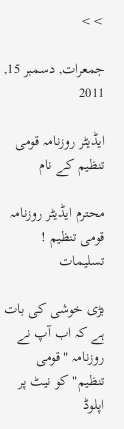>>

جمعرات, دسمبر 15, 2011

ايڈيٹر روزنامہ قومی تنظیم كے نام

محترم ايڈيٹر روزنامہ قومی تنظیم ! تسلیمات

بڑی خوشی کی بات ہے کہ اب آپ نے روزنامہ "قومی تنظیم" کو نیٹ پر اپلوڈ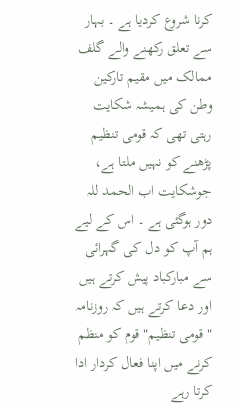كرنا شروع کردیا ہے ۔ بہار سے تعلق رکھنے والے گلف ممالک میں مقیم تاركين وطن کی ہمیشہ شکایت رہتی تھی کہ قومی تنظیم پڑھنے کو نہیں ملتا ہے، جوشکایت اب الحمد للہ دور ہوگئی ہے ۔ اس کے لیے ہم آپ کو دل کی گہرائی سے مبارکباد پیش کرتے ہیں اور دعا کرتے ہیں کہ روزنامہ " قومی تنظیم" قوم کو منظم کرنے میں اپنا فعال کردار ادا کرتا رہے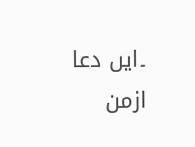۔ایں دعا ازمن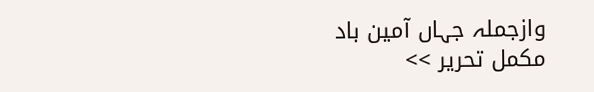وازجملہ جہاں آمین باد
مکمل تحریر >>